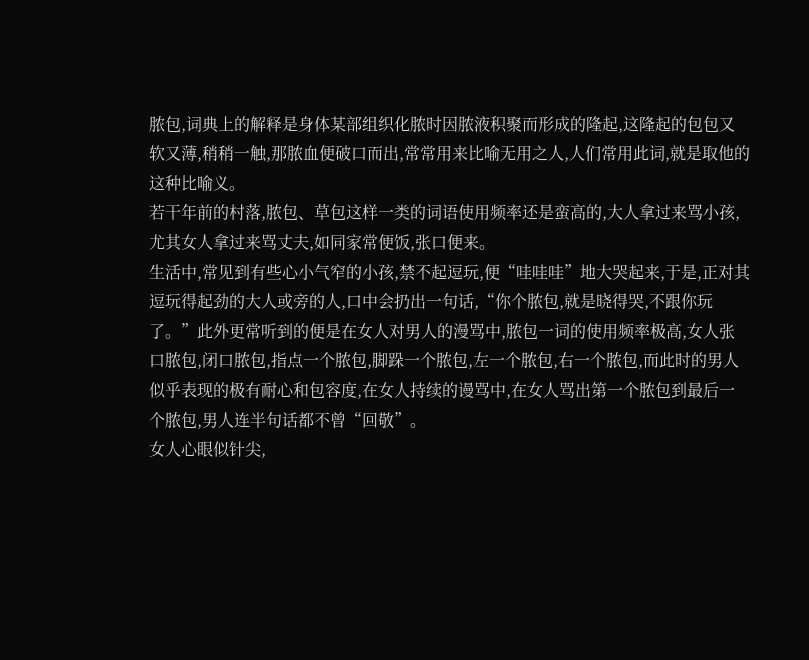脓包,词典上的解释是身体某部组织化脓时因脓液积聚而形成的隆起,这隆起的包包又软又薄,稍稍一触,那脓血便破口而出,常常用来比喻无用之人,人们常用此词,就是取他的这种比喻义。
若干年前的村落,脓包、草包这样一类的词语使用频率还是蛮高的,大人拿过来骂小孩,尤其女人拿过来骂丈夫,如同家常便饭,张口便来。
生活中,常见到有些心小气窄的小孩,禁不起逗玩,便“哇哇哇”地大哭起来,于是,正对其逗玩得起劲的大人或旁的人,口中会扔出一句话,“你个脓包,就是晓得哭,不跟你玩了。”此外更常听到的便是在女人对男人的漫骂中,脓包一词的使用频率极高,女人张口脓包,闭口脓包,指点一个脓包,脚跺一个脓包,左一个脓包,右一个脓包,而此时的男人似乎表现的极有耐心和包容度,在女人持续的谩骂中,在女人骂出第一个脓包到最后一个脓包,男人连半句话都不曾“回敬”。
女人心眼似针尖,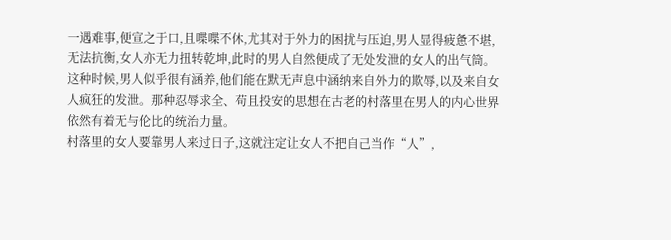一遇难事,便宣之于口,且喋喋不休,尤其对于外力的困扰与压迫,男人显得疲惫不堪,无法抗衡,女人亦无力扭转乾坤,此时的男人自然便成了无处发泄的女人的出气筒。这种时候,男人似乎很有涵养,他们能在默无声息中涵纳来自外力的欺辱,以及来自女人疯狂的发泄。那种忍辱求全、苟且投安的思想在古老的村落里在男人的内心世界依然有着无与伦比的统治力量。
村落里的女人要靠男人来过日子,这就注定让女人不把自己当作“人”,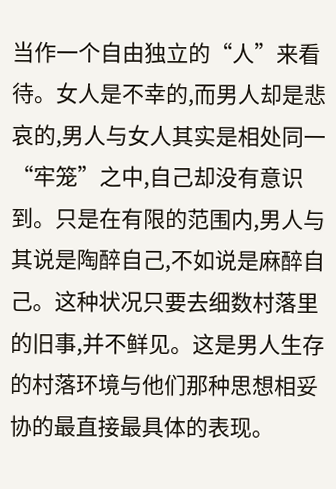当作一个自由独立的“人”来看待。女人是不幸的,而男人却是悲哀的,男人与女人其实是相处同一“牢笼”之中,自己却没有意识到。只是在有限的范围内,男人与其说是陶醉自己,不如说是麻醉自己。这种状况只要去细数村落里的旧事,并不鲜见。这是男人生存的村落环境与他们那种思想相妥协的最直接最具体的表现。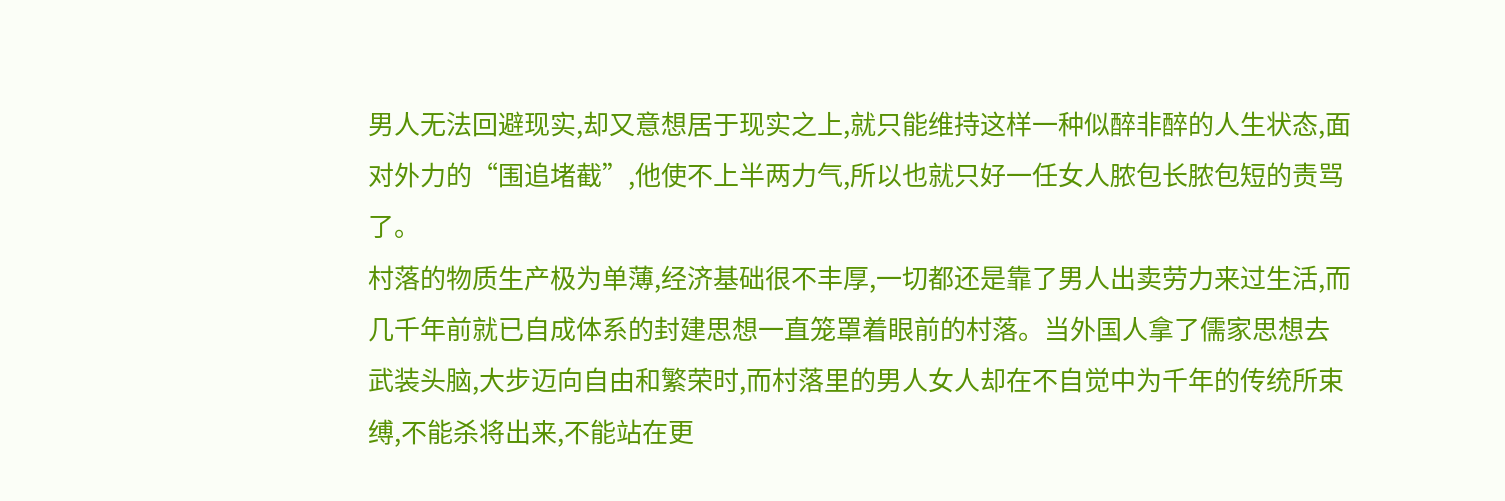男人无法回避现实,却又意想居于现实之上,就只能维持这样一种似醉非醉的人生状态,面对外力的“围追堵截”,他使不上半两力气,所以也就只好一任女人脓包长脓包短的责骂了。
村落的物质生产极为单薄,经济基础很不丰厚,一切都还是靠了男人出卖劳力来过生活,而几千年前就已自成体系的封建思想一直笼罩着眼前的村落。当外国人拿了儒家思想去武装头脑,大步迈向自由和繁荣时,而村落里的男人女人却在不自觉中为千年的传统所束缚,不能杀将出来,不能站在更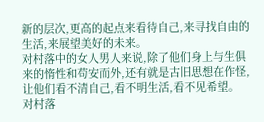新的层次,更高的起点来看待自己,来寻找自由的生活,来展望美好的未来。
对村落中的女人男人来说,除了他们身上与生俱来的惰性和苟安而外,还有就是古旧思想在作怪,让他们看不清自己,看不明生活,看不见希望。
对村落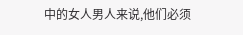中的女人男人来说,他们必须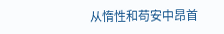从惰性和苟安中昂首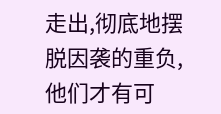走出,彻底地摆脱因袭的重负,他们才有可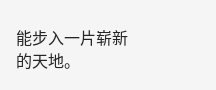能步入一片崭新的天地。